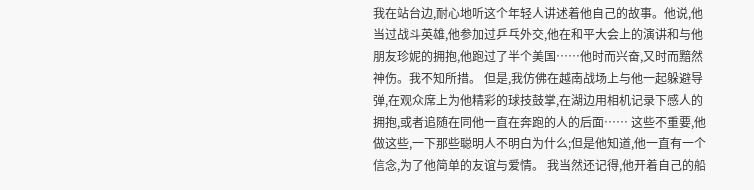我在站台边,耐心地听这个年轻人讲述着他自己的故事。他说,他当过战斗英雄,他参加过乒乓外交,他在和平大会上的演讲和与他朋友珍妮的拥抱,他跑过了半个美国……他时而兴奋,又时而黯然神伤。我不知所措。 但是,我仿佛在越南战场上与他一起躲避导弹,在观众席上为他精彩的球技鼓掌,在湖边用相机记录下感人的拥抱,或者追随在同他一直在奔跑的人的后面…… 这些不重要,他做这些,一下那些聪明人不明白为什么;但是他知道,他一直有一个信念,为了他简单的友谊与爱情。 我当然还记得,他开着自己的船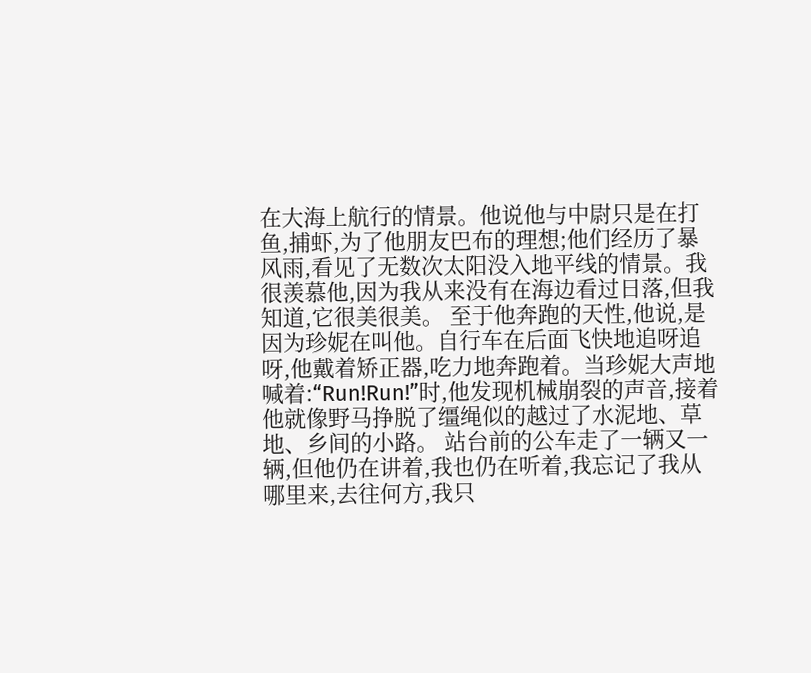在大海上航行的情景。他说他与中尉只是在打鱼,捕虾,为了他朋友巴布的理想;他们经历了暴风雨,看见了无数次太阳没入地平线的情景。我很羡慕他,因为我从来没有在海边看过日落,但我知道,它很美很美。 至于他奔跑的天性,他说,是因为珍妮在叫他。自行车在后面飞快地追呀追呀,他戴着矫正器,吃力地奔跑着。当珍妮大声地喊着:“Run!Run!”时,他发现机械崩裂的声音,接着他就像野马挣脱了缰绳似的越过了水泥地、草地、乡间的小路。 站台前的公车走了一辆又一辆,但他仍在讲着,我也仍在听着,我忘记了我从哪里来,去往何方,我只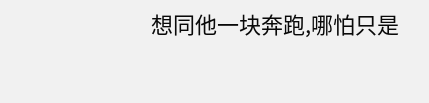想同他一块奔跑,哪怕只是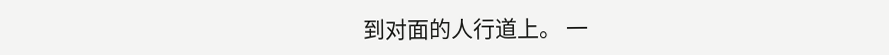到对面的人行道上。 一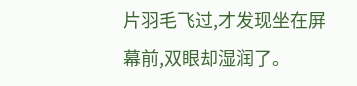片羽毛飞过,才发现坐在屏幕前,双眼却湿润了。